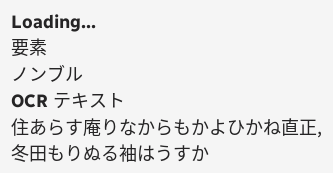Loading…
要素
ノンブル
OCR テキスト
住あらす庵りなからもかよひかね直正, 冬田もりぬる袖はうすか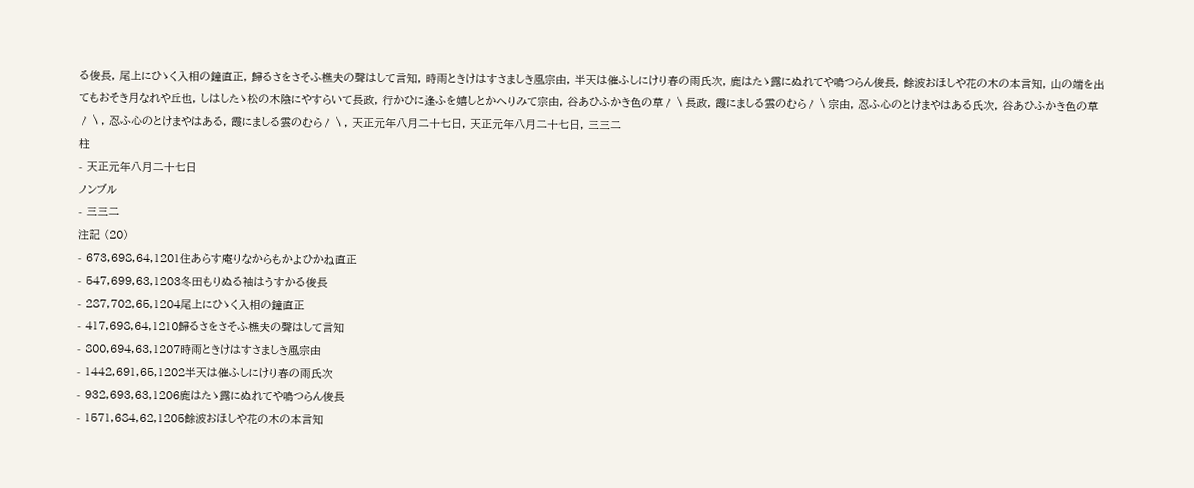る俊長, 尾上にひゝく入相の鐘直正, 歸るさをさそふ樵夫の聲はして言知, 時雨ときけはすさましき風宗由, 半天は催ふしにけり春の雨氏次, 鹿はたゝ露にぬれてや鳴つらん俊長, 餘波おほしや花の木の本言知, 山の端を出てもおそき月なれや丘也, しはしたゝ松の木陰にやすらいて長政, 行かひに逢ふを嬉しとかへりみて宗由, 谷あひふかき色の草〳〵長政, 霞にましる雲のむら〳〵宗由, 忍ふ心のとけまやはある氏次, 谷あひふかき色の草〳〵, 忍ふ心のとけまやはある, 霞にましる雲のむら〳〵, 天正元年八月二十七日, 天正元年八月二十七日, 三三二
柱
- 天正元年八月二十七日
ノンブル
- 三三二
注記 (20)
- 673,698,64,1201住あらす庵りなからもかよひかね直正
- 547,699,63,1203冬田もりぬる袖はうすかる俊長
- 287,702,65,1204尾上にひゝく入相の鐘直正
- 417,698,64,1210歸るさをさそふ樵夫の聲はして言知
- 800,694,63,1207時雨ときけはすさましき風宗由
- 1442,691,65,1202半天は催ふしにけり春の雨氏次
- 932,693,63,1206鹿はたゝ露にぬれてや鳴つらん俊長
- 1571,684,62,1205餘波おほしや花の木の本言知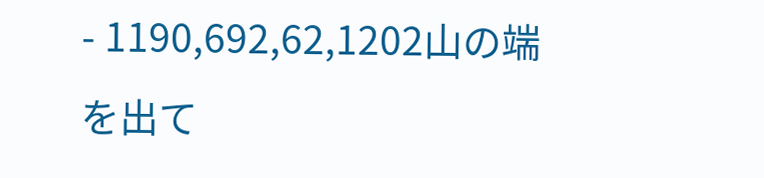- 1190,692,62,1202山の端を出て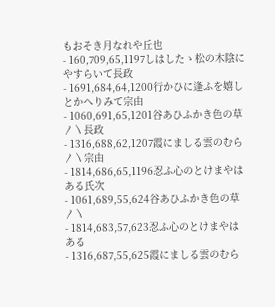もおそき月なれや丘也
- 160,709,65,1197しはしたゝ松の木陰にやすらいて長政
- 1691,684,64,1200行かひに逢ふを嬉しとかへりみて宗由
- 1060,691,65,1201谷あひふかき色の草〳〵長政
- 1316,688,62,1207霞にましる雲のむら〳〵宗由
- 1814,686,65,1196忍ふ心のとけまやはある氏次
- 1061,689,55,624谷あひふかき色の草〳〵
- 1814,683,57,623忍ふ心のとけまやはある
- 1316,687,55,625霞にましる雲のむら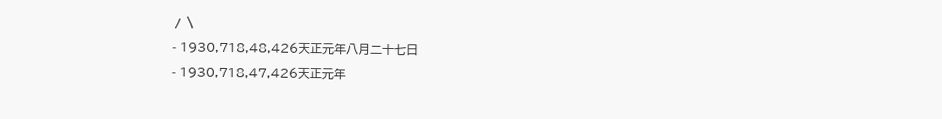〳〵
- 1930,718,48,426天正元年八月二十七日
- 1930,718,47,426天正元年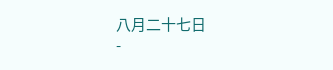八月二十七日
-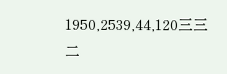1950,2539,44,120三三二